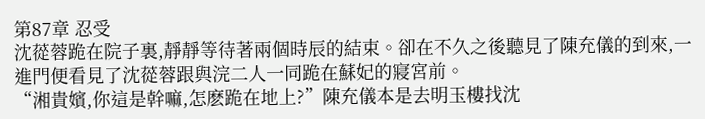第87章 忍受
沈蓯蓉跪在院子裏,靜靜等待著兩個時辰的結束。卻在不久之後聽見了陳充儀的到來,一進門便看見了沈蓯蓉跟與浣二人一同跪在蘇妃的寢宮前。
“湘貴嬪,你這是幹嘛,怎麽跪在地上?”陳充儀本是去明玉樓找沈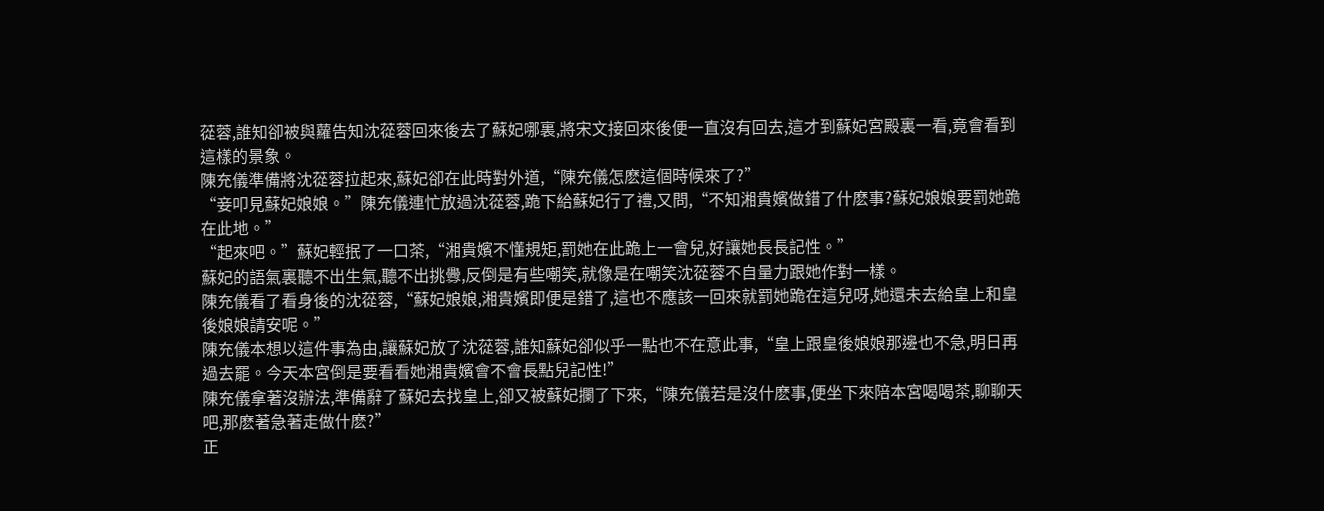蓯蓉,誰知卻被與蘿告知沈蓯蓉回來後去了蘇妃哪裏,將宋文接回來後便一直沒有回去,這才到蘇妃宮殿裏一看,竟會看到這樣的景象。
陳充儀準備將沈蓯蓉拉起來,蘇妃卻在此時對外道,“陳充儀怎麽這個時候來了?”
“妾叩見蘇妃娘娘。”陳充儀連忙放過沈蓯蓉,跪下給蘇妃行了禮,又問,“不知湘貴嬪做錯了什麽事?蘇妃娘娘要罰她跪在此地。”
“起來吧。”蘇妃輕抿了一口茶,“湘貴嬪不懂規矩,罰她在此跪上一會兒,好讓她長長記性。”
蘇妃的語氣裏聽不出生氣,聽不出挑釁,反倒是有些嘲笑,就像是在嘲笑沈蓯蓉不自量力跟她作對一樣。
陳充儀看了看身後的沈蓯蓉,“蘇妃娘娘,湘貴嬪即便是錯了,這也不應該一回來就罰她跪在這兒呀,她還未去給皇上和皇後娘娘請安呢。”
陳充儀本想以這件事為由,讓蘇妃放了沈蓯蓉,誰知蘇妃卻似乎一點也不在意此事,“皇上跟皇後娘娘那邊也不急,明日再過去罷。今天本宮倒是要看看她湘貴嬪會不會長點兒記性!”
陳充儀拿著沒辦法,準備辭了蘇妃去找皇上,卻又被蘇妃攔了下來,“陳充儀若是沒什麽事,便坐下來陪本宮喝喝茶,聊聊天吧,那麽著急著走做什麽?”
正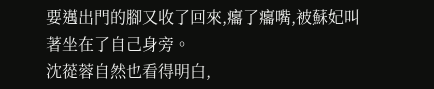要邁出門的腳又收了回來,癟了癟嘴,被蘇妃叫著坐在了自己身旁。
沈蓯蓉自然也看得明白,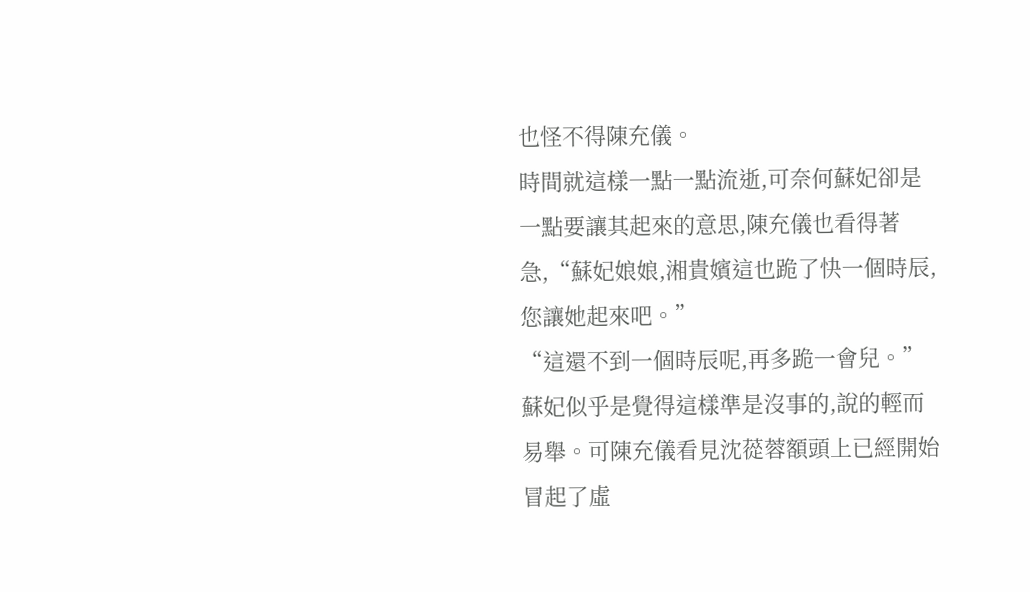也怪不得陳充儀。
時間就這樣一點一點流逝,可奈何蘇妃卻是一點要讓其起來的意思,陳充儀也看得著急,“蘇妃娘娘,湘貴嬪這也跪了快一個時辰,您讓她起來吧。”
“這還不到一個時辰呢,再多跪一會兒。”
蘇妃似乎是覺得這樣準是沒事的,說的輕而易舉。可陳充儀看見沈蓯蓉額頭上已經開始冒起了虛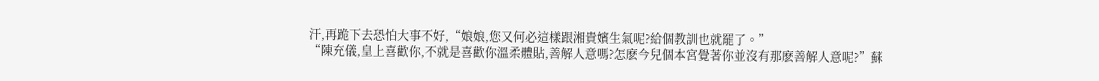汗,再跪下去恐怕大事不好,“娘娘,您又何必這樣跟湘貴嬪生氣呢?給個教訓也就罷了。”
“陳充儀,皇上喜歡你,不就是喜歡你溫柔體貼,善解人意嗎?怎麽今兒個本宮覺著你並沒有那麽善解人意呢?”蘇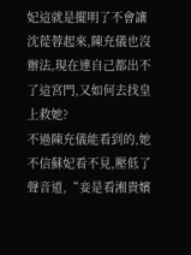妃這就是擺明了不會讓沈蓯蓉起來,陳充儀也沒辦法,現在連自己都出不了這宮門,又如何去找皇上救她?
不過陳充儀能看到的,她不信蘇妃看不見,壓低了聲音道,“妾是看湘貴嬪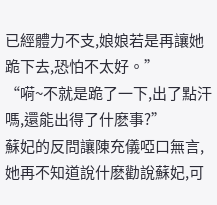已經體力不支,娘娘若是再讓她跪下去,恐怕不太好。”
“嗬~不就是跪了一下,出了點汗嗎,還能出得了什麽事?”
蘇妃的反問讓陳充儀啞口無言,她再不知道說什麽勸說蘇妃,可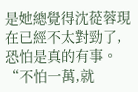是她總覺得沈蓯蓉現在已經不太對勁了,恐怕是真的有事。“不怕一萬,就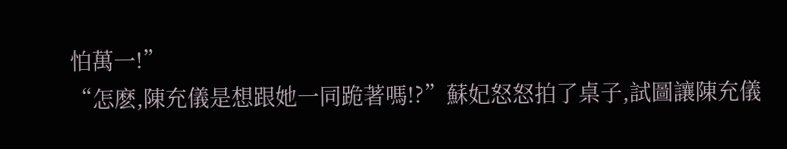怕萬一!”
“怎麽,陳充儀是想跟她一同跪著嗎!?”蘇妃怒怒拍了桌子,試圖讓陳充儀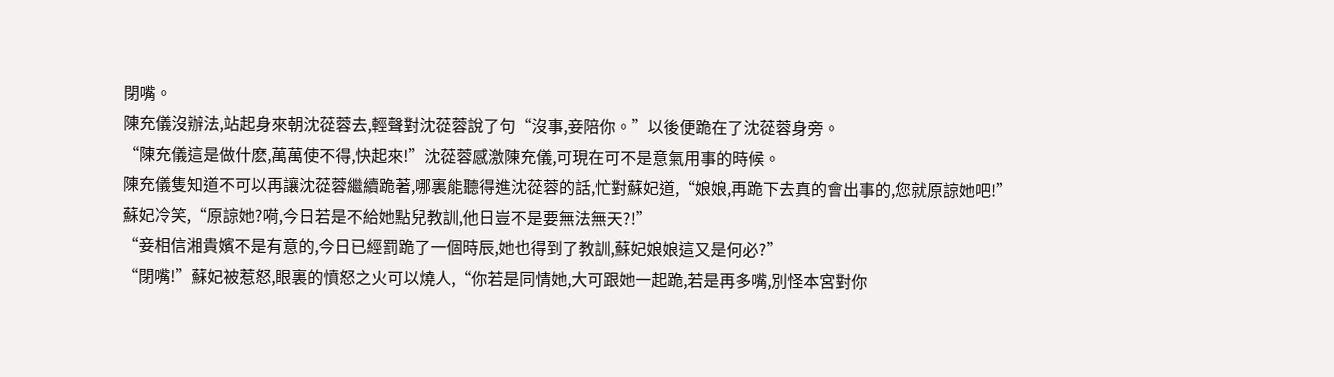閉嘴。
陳充儀沒辦法,站起身來朝沈蓯蓉去,輕聲對沈蓯蓉說了句“沒事,妾陪你。”以後便跪在了沈蓯蓉身旁。
“陳充儀這是做什麽,萬萬使不得,快起來!”沈蓯蓉感激陳充儀,可現在可不是意氣用事的時候。
陳充儀隻知道不可以再讓沈蓯蓉繼續跪著,哪裏能聽得進沈蓯蓉的話,忙對蘇妃道,“娘娘,再跪下去真的會出事的,您就原諒她吧!”
蘇妃冷笑,“原諒她?嗬,今日若是不給她點兒教訓,他日豈不是要無法無天?!”
“妾相信湘貴嬪不是有意的,今日已經罰跪了一個時辰,她也得到了教訓,蘇妃娘娘這又是何必?”
“閉嘴!”蘇妃被惹怒,眼裏的憤怒之火可以燒人,“你若是同情她,大可跟她一起跪,若是再多嘴,別怪本宮對你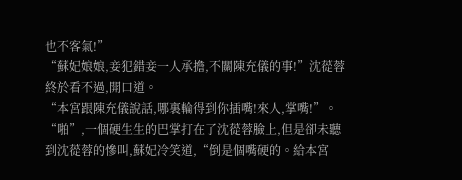也不客氣!”
“蘇妃娘娘,妾犯錯妾一人承擔,不關陳充儀的事!”沈蓯蓉終於看不過,開口道。
“本宮跟陳充儀說話,哪裏輪得到你插嘴!來人,掌嘴!”。
“啪”,一個硬生生的巴掌打在了沈蓯蓉臉上,但是卻未聽到沈蓯蓉的慘叫,蘇妃冷笑道,“倒是個嘴硬的。給本宮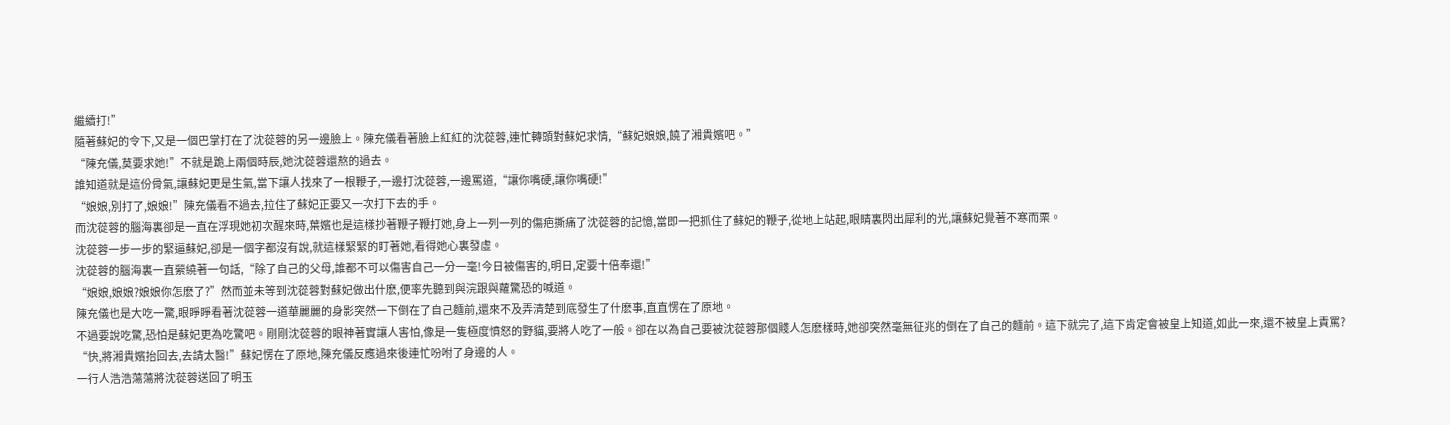繼續打!”
隨著蘇妃的令下,又是一個巴掌打在了沈蓯蓉的另一邊臉上。陳充儀看著臉上紅紅的沈蓯蓉,連忙轉頭對蘇妃求情,“蘇妃娘娘,饒了湘貴嬪吧。”
“陳充儀,莫要求她!”不就是跪上兩個時辰,她沈蓯蓉還熬的過去。
誰知道就是這份骨氣,讓蘇妃更是生氣,當下讓人找來了一根鞭子,一邊打沈蓯蓉,一邊罵道,“讓你嘴硬,讓你嘴硬!”
“娘娘,別打了,娘娘!”陳充儀看不過去,拉住了蘇妃正要又一次打下去的手。
而沈蓯蓉的腦海裏卻是一直在浮現她初次醒來時,葉嬪也是這樣抄著鞭子鞭打她,身上一列一列的傷疤撕痛了沈蓯蓉的記憶,當即一把抓住了蘇妃的鞭子,從地上站起,眼睛裏閃出犀利的光,讓蘇妃覺著不寒而栗。
沈蓯蓉一步一步的緊逼蘇妃,卻是一個字都沒有說,就這樣緊緊的盯著她,看得她心裏發虛。
沈蓯蓉的腦海裏一直縈繞著一句話,“除了自己的父母,誰都不可以傷害自己一分一毫!今日被傷害的,明日,定要十倍奉還!”
“娘娘,娘娘?娘娘你怎麽了?”然而並未等到沈蓯蓉對蘇妃做出什麽,便率先聽到與浣跟與蘿驚恐的喊道。
陳充儀也是大吃一驚,眼睜睜看著沈蓯蓉一道華麗麗的身影突然一下倒在了自己麵前,還來不及弄清楚到底發生了什麽事,直直愣在了原地。
不過要說吃驚,恐怕是蘇妃更為吃驚吧。剛剛沈蓯蓉的眼神著實讓人害怕,像是一隻極度憤怒的野貓,要將人吃了一般。卻在以為自己要被沈蓯蓉那個賤人怎麽樣時,她卻突然毫無征兆的倒在了自己的麵前。這下就完了,這下肯定會被皇上知道,如此一來,還不被皇上責罵?
“快,將湘貴嬪抬回去,去請太醫!”蘇妃愣在了原地,陳充儀反應過來後連忙吩咐了身邊的人。
一行人浩浩蕩蕩將沈蓯蓉送回了明玉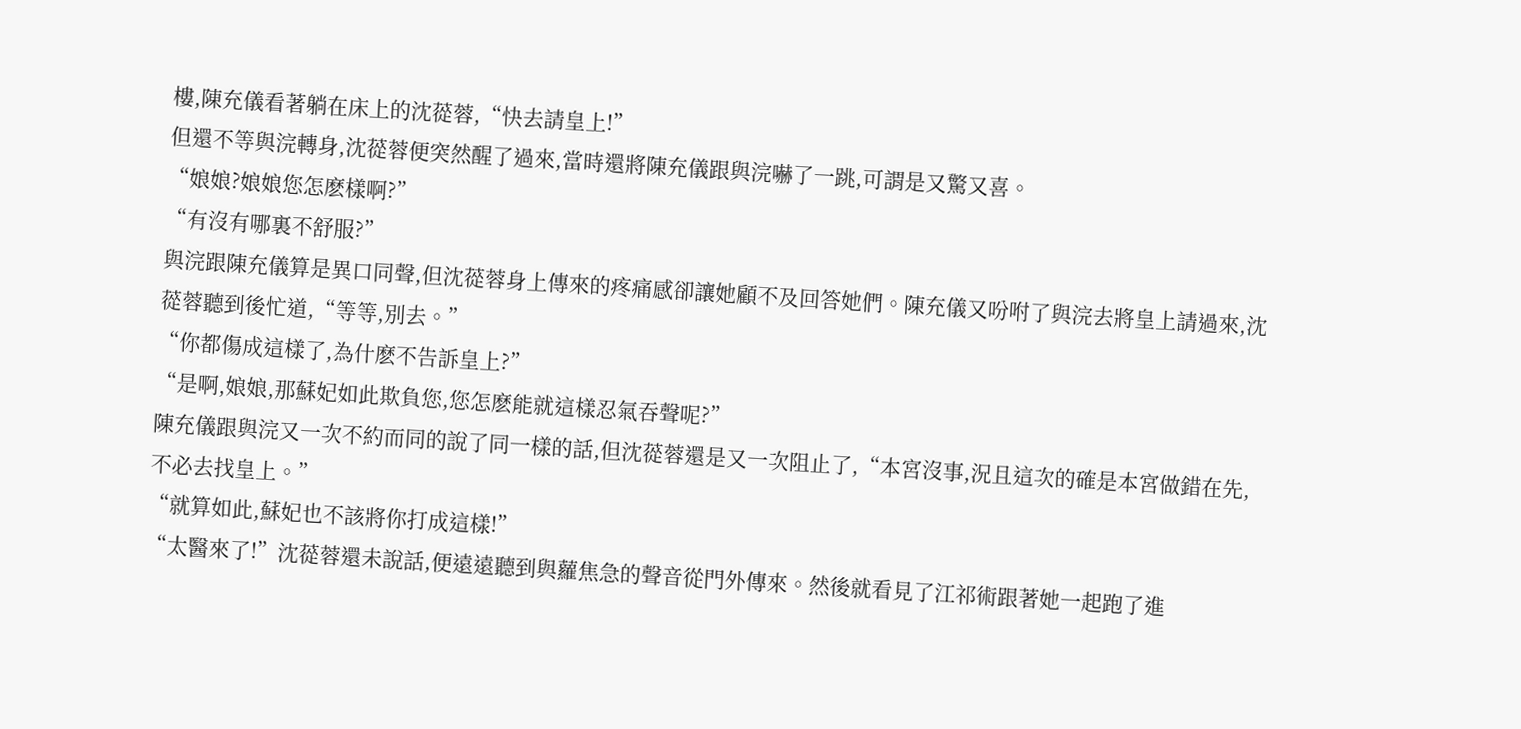樓,陳充儀看著躺在床上的沈蓯蓉,“快去請皇上!”
但還不等與浣轉身,沈蓯蓉便突然醒了過來,當時還將陳充儀跟與浣嚇了一跳,可謂是又驚又喜。
“娘娘?娘娘您怎麽樣啊?”
“有沒有哪裏不舒服?”
與浣跟陳充儀算是異口同聲,但沈蓯蓉身上傳來的疼痛感卻讓她顧不及回答她們。陳充儀又吩咐了與浣去將皇上請過來,沈蓯蓉聽到後忙道,“等等,別去。”
“你都傷成這樣了,為什麽不告訴皇上?”
“是啊,娘娘,那蘇妃如此欺負您,您怎麽能就這樣忍氣吞聲呢?”
陳充儀跟與浣又一次不約而同的說了同一樣的話,但沈蓯蓉還是又一次阻止了,“本宮沒事,況且這次的確是本宮做錯在先,不必去找皇上。”
“就算如此,蘇妃也不該將你打成這樣!”
“太醫來了!”沈蓯蓉還未說話,便遠遠聽到與蘿焦急的聲音從門外傳來。然後就看見了江祁術跟著她一起跑了進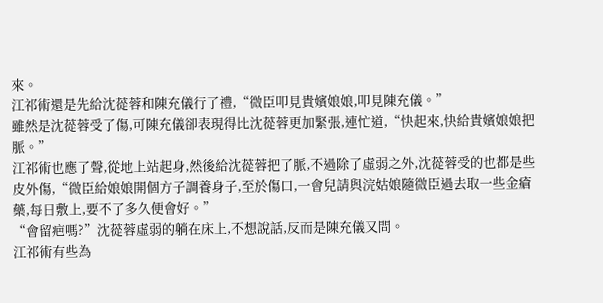來。
江祁術還是先給沈蓯蓉和陳充儀行了禮,“微臣叩見貴嬪娘娘,叩見陳充儀。”
雖然是沈蓯蓉受了傷,可陳充儀卻表現得比沈蓯蓉更加緊張,連忙道,“快起來,快給貴嬪娘娘把脈。”
江祁術也應了聲,從地上站起身,然後給沈蓯蓉把了脈,不過除了虛弱之外,沈蓯蓉受的也都是些皮外傷,“微臣給娘娘開個方子調養身子,至於傷口,一會兒請與浣姑娘隨微臣過去取一些金瘡藥,每日敷上,要不了多久便會好。”
“會留疤嗎?”沈蓯蓉虛弱的躺在床上,不想說話,反而是陳充儀又問。
江祁術有些為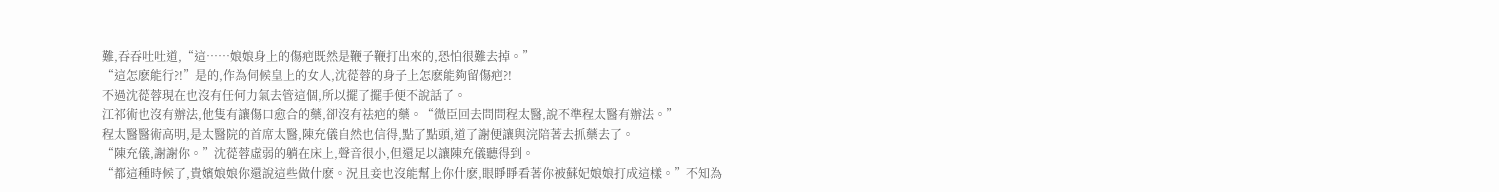難,吞吞吐吐道,“這……娘娘身上的傷疤既然是鞭子鞭打出來的,恐怕很難去掉。”
“這怎麽能行?!”是的,作為伺候皇上的女人,沈蓯蓉的身子上怎麽能夠留傷疤?!
不過沈蓯蓉現在也沒有任何力氣去管這個,所以擺了擺手便不說話了。
江祁術也沒有辦法,他隻有讓傷口愈合的藥,卻沒有祛疤的藥。“微臣回去問問程太醫,說不準程太醫有辦法。”
程太醫醫術高明,是太醫院的首席太醫,陳充儀自然也信得,點了點頭,道了謝便讓與浣陪著去抓藥去了。
“陳充儀,謝謝你。”沈蓯蓉虛弱的躺在床上,聲音很小,但還足以讓陳充儀聽得到。
“都這種時候了,貴嬪娘娘你還說這些做什麽。況且妾也沒能幫上你什麽,眼睜睜看著你被蘇妃娘娘打成這樣。”不知為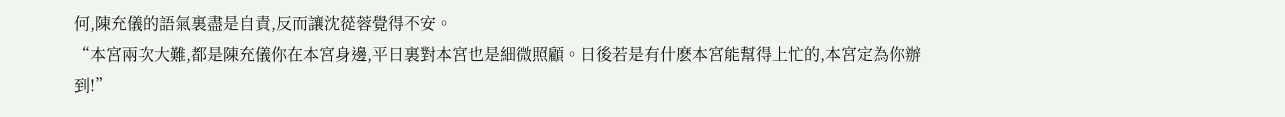何,陳充儀的語氣裏盡是自責,反而讓沈蓯蓉覺得不安。
“本宮兩次大難,都是陳充儀你在本宮身邊,平日裏對本宮也是細微照顧。日後若是有什麽本宮能幫得上忙的,本宮定為你辦到!”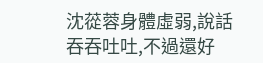沈蓯蓉身體虛弱,說話吞吞吐吐,不過還好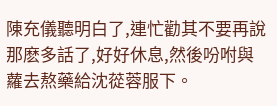陳充儀聽明白了,連忙勸其不要再說那麽多話了,好好休息,然後吩咐與蘿去熬藥給沈蓯蓉服下。